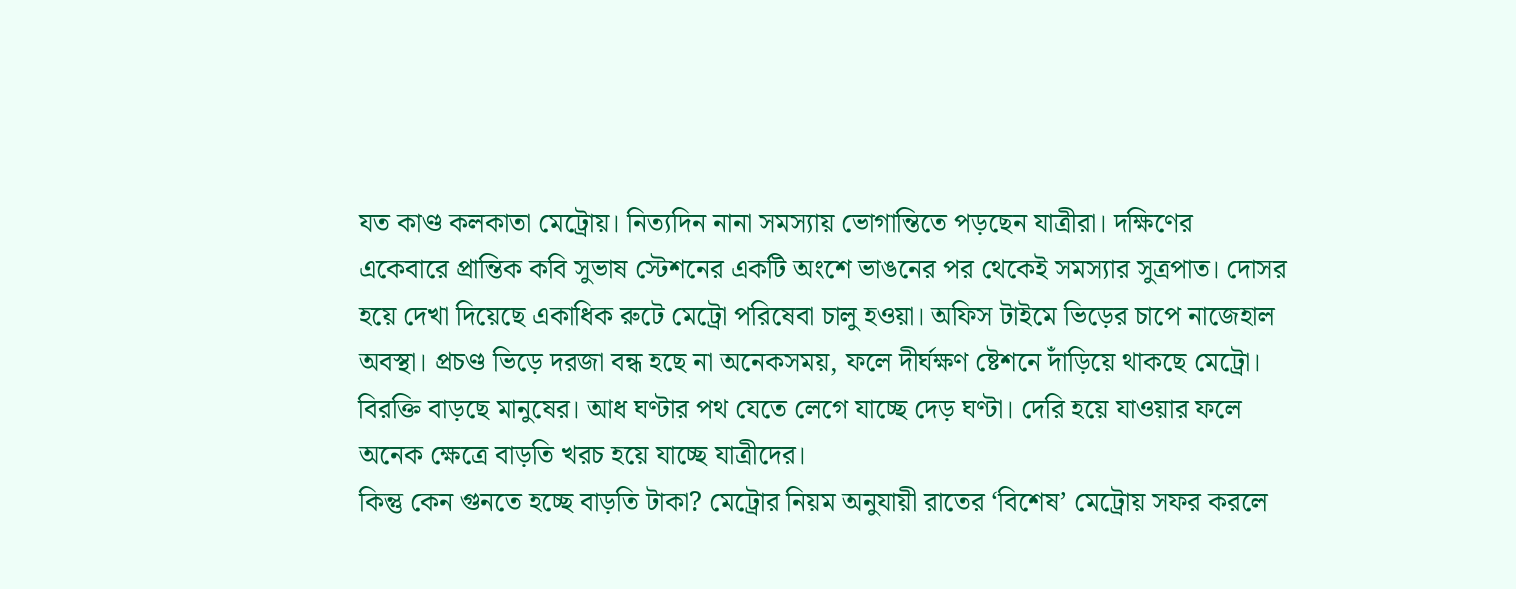যত কাণ্ড কলকাতা মেট্রোয়। নিত্যদিন নানা সমস্যায় ভোগান্তিতে পড়ছেন যাত্রীরা। দক্ষিণের একেবারে প্রান্তিক কবি সুভাষ স্টেশনের একটি অংশে ভাঙনের পর থেকেই সমস্যার সুত্রপাত। দোসর হয়ে দেখা দিয়েছে একাধিক রুটে মেট্রো পরিষেবা চালু হওয়া। অফিস টাইমে ভিড়ের চাপে নাজেহাল অবস্থা। প্রচণ্ড ভিড়ে দরজা বন্ধ হছে না অনেকসময়, ফলে দীর্ঘক্ষণ ষ্টেশনে দাঁড়িয়ে থাকছে মেট্রো। বিরক্তি বাড়ছে মানুষের। আধ ঘণ্টার পথ যেতে লেগে যাচ্ছে দেড় ঘণ্টা। দেরি হয়ে যাওয়ার ফলে অনেক ক্ষেত্রে বাড়তি খরচ হয়ে যাচ্ছে যাত্রীদের।
কিন্তু কেন গুনতে হচ্ছে বাড়তি টাকা? মেট্রোর নিয়ম অনুযায়ী রাতের ‘বিশেষ’ মেট্রোয় সফর করলে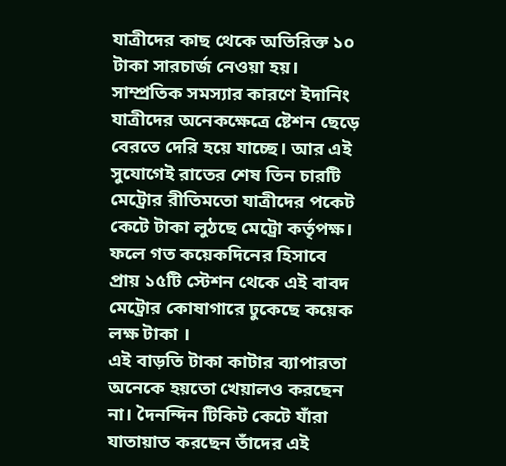যাত্রীদের কাছ থেকে অতিরিক্ত ১০ টাকা সারচার্জ নেওয়া হয়। সাম্প্রতিক সমস্যার কারণে ইদানিং যাত্রীদের অনেকক্ষেত্রে ষ্টেশন ছেড়ে বেরতে দেরি হয়ে যাচ্ছে। আর এই সুযোগেই রাতের শেষ তিন চারটি মেট্রোর রীতিমতো যাত্রীদের পকেট কেটে টাকা লুঠছে মেট্রো কর্তৃপক্ষ। ফলে গত কয়েকদিনের হিসাবে প্রায় ১৫টি স্টেশন থেকে এই বাবদ মেট্রোর কোষাগারে ঢুকেছে কয়েক লক্ষ টাকা ।
এই বাড়তি টাকা কাটার ব্যাপারতা অনেকে হয়তো খেয়ালও করছেন না। দৈনন্দিন টিকিট কেটে যাঁরা যাতায়াত করছেন তাঁদের এই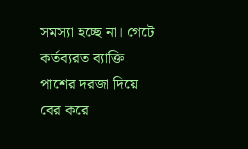সমস্যা হচ্ছে না। গেটে কর্তব্যরত ব্যাক্তি পাশের দরজা দিয়ে বের করে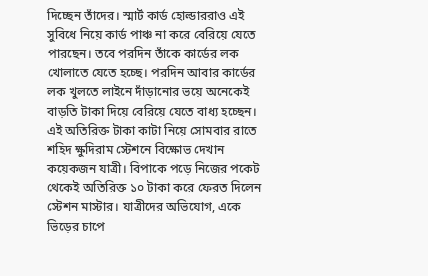দিচ্ছেন তাঁদের। স্মার্ট কার্ড হোল্ডাররাও এই সুবিধে নিয়ে কার্ড পাঞ্চ না করে বেরিয়ে যেতে পারছেন। তবে পরদিন তাঁকে কার্ডের লক খোলাতে যেতে হচ্ছে। পরদিন আবার কার্ডের লক খুলতে লাইনে দাঁড়ানোর ভয়ে অনেকেই বাড়তি টাকা দিয়ে বেরিয়ে যেতে বাধ্য হচ্ছেন।
এই অতিরিক্ত টাকা কাটা নিয়ে সোমবার রাতে শহিদ ক্ষুদিরাম স্টেশনে বিক্ষোভ দেখান কয়েকজন যাত্রী। বিপাকে পড়ে নিজের পকেট থেকেই অতিরিক্ত ১০ টাকা করে ফেরত দিলেন স্টেশন মাস্টার। যাত্রীদের অভিযোগ, একে ভিড়ের চাপে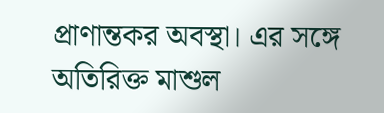প্রাণান্তকর অবস্থা। এর সঙ্গে অতিরিক্ত মাশুল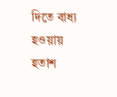দিতে বাধ্য হওয়ায় হতাশ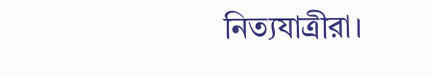নিত্যযাত্রীরা।